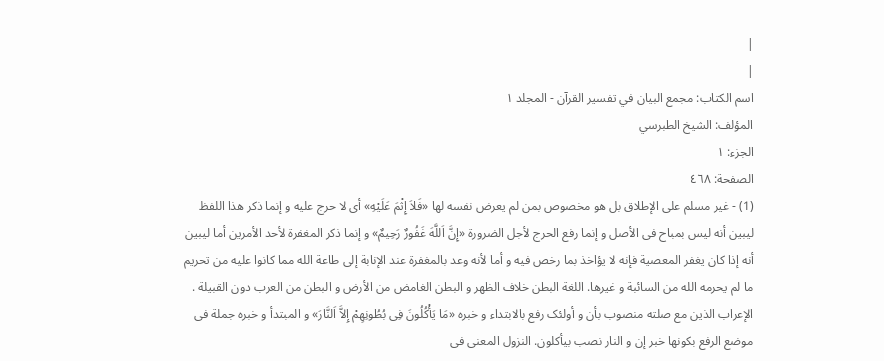|
|
اسم الکتاب: مجمع البيان في تفسير القرآن - المجلد ۱
المؤلف: الشيخ الطبرسي
الجزء: ۱
الصفحة: ٤٦۸
(1) - غیر مسلم على الإطلاق بل هو مخصوص بمن لم یعرض نفسه لها «فَلاَ إِثْمَ عَلَیْهِ» أی لا حرج علیه و إنما ذکر هذا اللفظ لیبین أنه لیس بمباح فی الأصل و إنما رفع الحرج لأجل الضرورة «إِنَّ اَللَّهَ غَفُورٌ رَحِیمٌ» و إنما ذکر المغفرة لأحد الأمرین أما لیبین أنه إذا کان یغفر المعصیة فإنه لا یؤاخذ بما رخص فیه و أما لأنه وعد بالمغفرة عند الإنابة إلى طاعة الله مما کانوا علیه من تحریم ما لم یحرمه الله من السائبة و غیرها. اللغة البطن خلاف الظهر و البطن الغامض من الأرض و البطن من العرب دون القبیلة . الإعراب الذین مع صلته منصوب بأن و أولئک رفع بالابتداء و خبره «مَا یَأْکُلُونَ فِی بُطُونِهِمْ إِلاَّ اَلنَّارَ» و المبتدأ و خبره جملة فی موضع الرفع بکونها خبر إن و النار نصب بیأکلون. النزول المعنی فی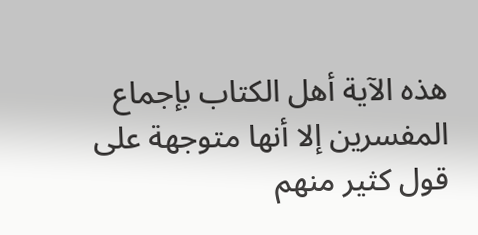هذه الآیة أهل الکتاب بإجماع المفسرین إلا أنها متوجهة على قول کثیر منهم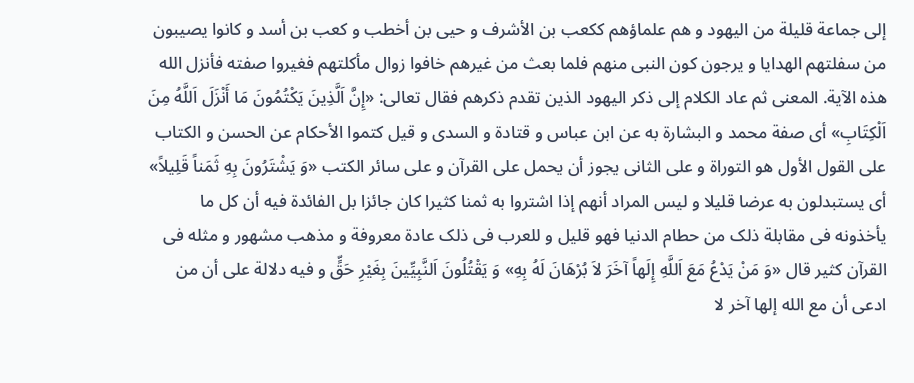إلى جماعة قلیلة من الیهود و هم علماؤهم ککعب بن الأشرف و حیی بن أخطب و کعب بن أسد و کانوا یصیبون من سفلتهم الهدایا و یرجون کون النبی منهم فلما بعث من غیرهم خافوا زوال مأکلتهم فغیروا صفته فأنزل الله هذه الآیة. المعنى ثم عاد الکلام إلى ذکر الیهود الذین تقدم ذکرهم فقال تعالى: «إِنَّ اَلَّذِینَ یَکْتُمُونَ مَا أَنْزَلَ اَللَّهُ مِنَ اَلْکِتَابِ» أی صفة محمد و البشارة به عن ابن عباس و قتادة و السدی و قیل کتموا الأحکام عن الحسن و الکتاب على القول الأول هو التوراة و على الثانی یجوز أن یحمل على القرآن و على سائر الکتب «وَ یَشْتَرُونَ بِهِ ثَمَناً قَلِیلاً» أی یستبدلون به عرضا قلیلا و لیس المراد أنهم إذا اشتروا به ثمنا کثیرا کان جائزا بل الفائدة فیه أن کل ما یأخذونه فی مقابلة ذلک من حطام الدنیا فهو قلیل و للعرب فی ذلک عادة معروفة و مذهب مشهور و مثله فی القرآن کثیر قال «وَ مَنْ یَدْعُ مَعَ اَللَّهِ إِلَهاً آخَرَ لاَ بُرْهَانَ لَهُ بِهِ» وَ یَقْتُلُونَ اَلنَّبِیِّینَ بِغَیْرِ حَقٍّ و فیه دلالة على أن من ادعى أن مع الله إلها آخر لا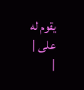یقوم له على |
|